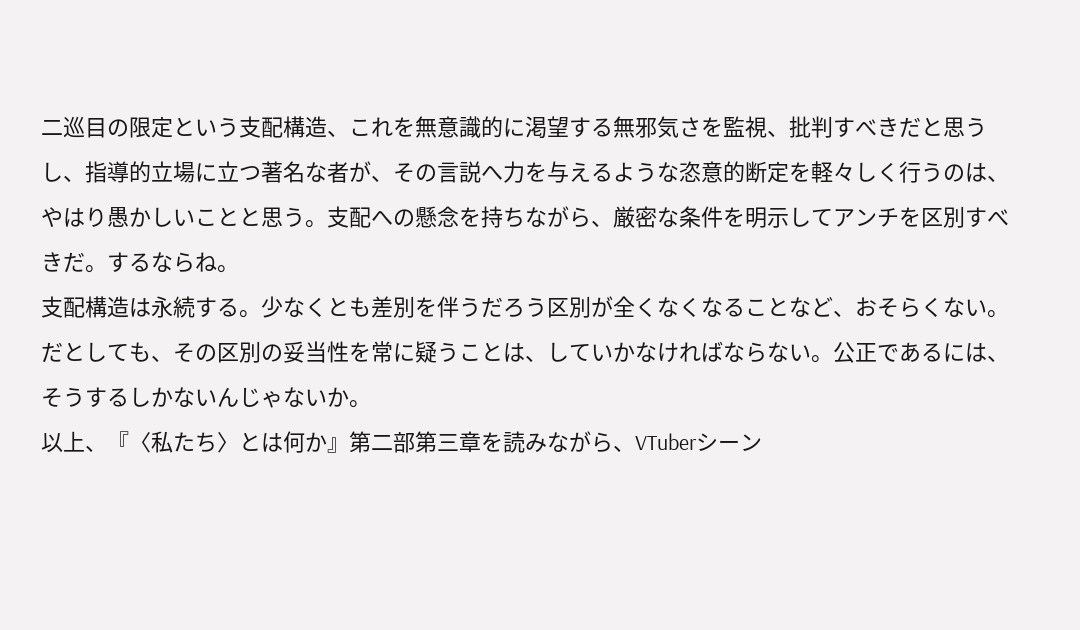二巡目の限定という支配構造、これを無意識的に渇望する無邪気さを監視、批判すべきだと思うし、指導的立場に立つ著名な者が、その言説へ力を与えるような恣意的断定を軽々しく行うのは、やはり愚かしいことと思う。支配への懸念を持ちながら、厳密な条件を明示してアンチを区別すべきだ。するならね。
支配構造は永続する。少なくとも差別を伴うだろう区別が全くなくなることなど、おそらくない。だとしても、その区別の妥当性を常に疑うことは、していかなければならない。公正であるには、そうするしかないんじゃないか。
以上、『〈私たち〉とは何か』第二部第三章を読みながら、VTuberシーン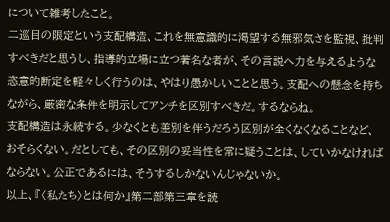について雑考したこと。
二巡目の限定という支配構造、これを無意識的に渇望する無邪気さを監視、批判すべきだと思うし、指導的立場に立つ著名な者が、その言説へ力を与えるような恣意的断定を軽々しく行うのは、やはり愚かしいことと思う。支配への懸念を持ちながら、厳密な条件を明示してアンチを区別すべきだ。するならね。
支配構造は永続する。少なくとも差別を伴うだろう区別が全くなくなることなど、おそらくない。だとしても、その区別の妥当性を常に疑うことは、していかなければならない。公正であるには、そうするしかないんじゃないか。
以上、『〈私たち〉とは何か』第二部第三章を読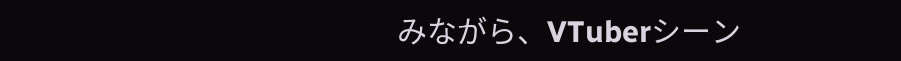みながら、VTuberシーン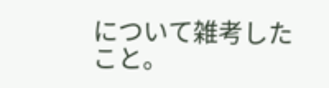について雑考したこと。